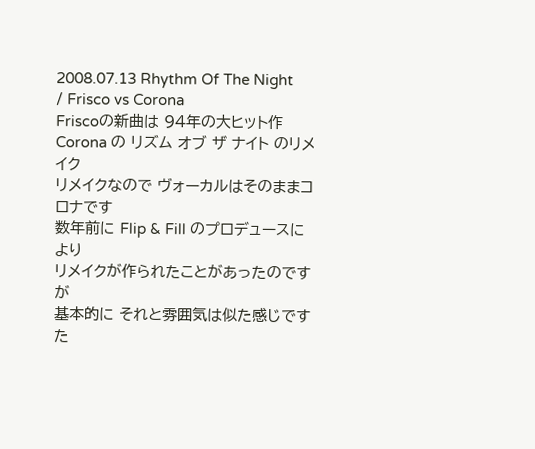2008.07.13 Rhythm Of The Night / Frisco vs Corona
Friscoの新曲は 94年の大ヒット作Corona の リズム オブ ザ ナイト のリメイク
リメイクなので ヴォーカルはそのままコロナです
数年前に Flip & Fill のプロデュースにより
リメイクが作られたことがあったのですが
基本的に それと雰囲気は似た感じです
た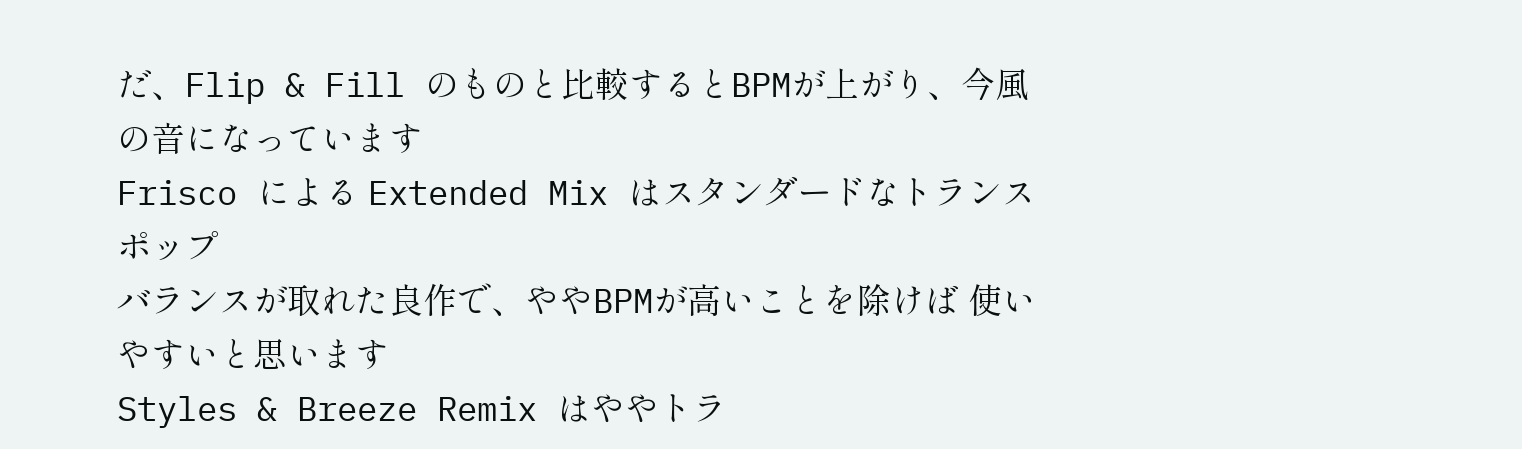だ、Flip & Fill のものと比較するとBPMが上がり、今風の音になっています
Frisco による Extended Mix はスタンダードなトランスポップ
バランスが取れた良作で、ややBPMが高いことを除けば 使いやすいと思います
Styles & Breeze Remix はややトラ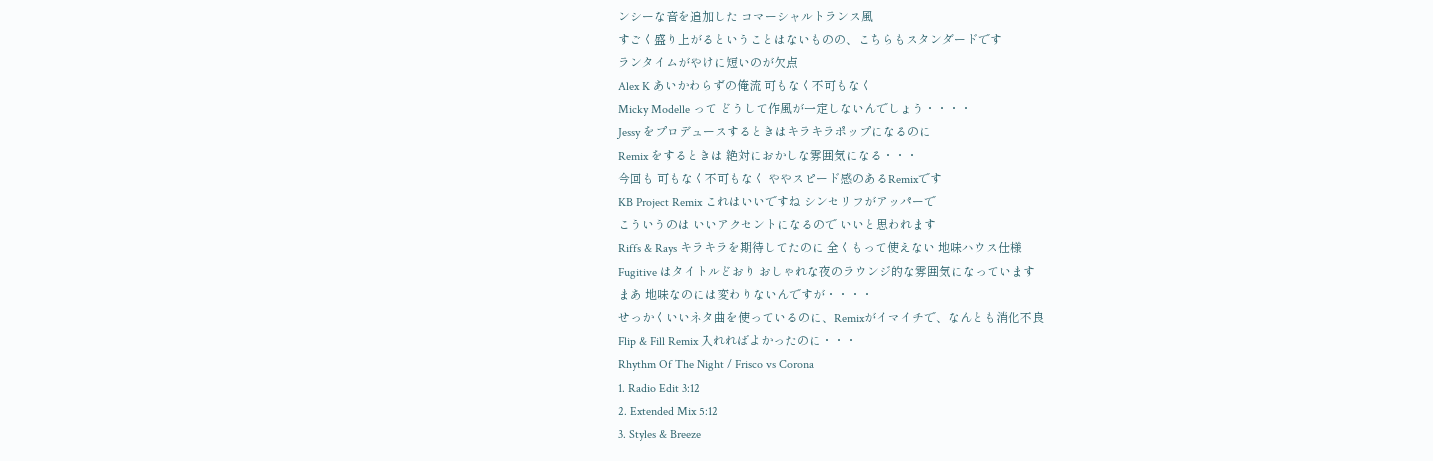ンシーな音を追加した コマーシャルトランス風
すごく盛り上がるということはないものの、こちらもスタンダードです
ランタイムがやけに短いのが欠点
Alex K あいかわらずの俺流 可もなく不可もなく
Micky Modelle って どうして作風が一定しないんでしょう・・・・
Jessy をプロデュースするときはキラキラポップになるのに
Remix をするときは 絶対におかしな雰囲気になる・・・
今回も 可もなく不可もなく ややスピード感のあるRemixです
KB Project Remix これはいいですね シンセリフがアッパーで
こういうのは いいアクセントになるので いいと思われます
Riffs & Rays キラキラを期待してたのに 全くもって使えない 地味ハウス仕様
Fugitive はタイトルどおり おしゃれな夜のラウンジ的な雰囲気になっています
まあ 地味なのには変わりないんですが・・・・
せっかくいいネタ曲を使っているのに、Remixがイマイチで、なんとも消化不良
Flip & Fill Remix 入れればよかったのに・・・
Rhythm Of The Night / Frisco vs Corona
1. Radio Edit 3:12
2. Extended Mix 5:12
3. Styles & Breeze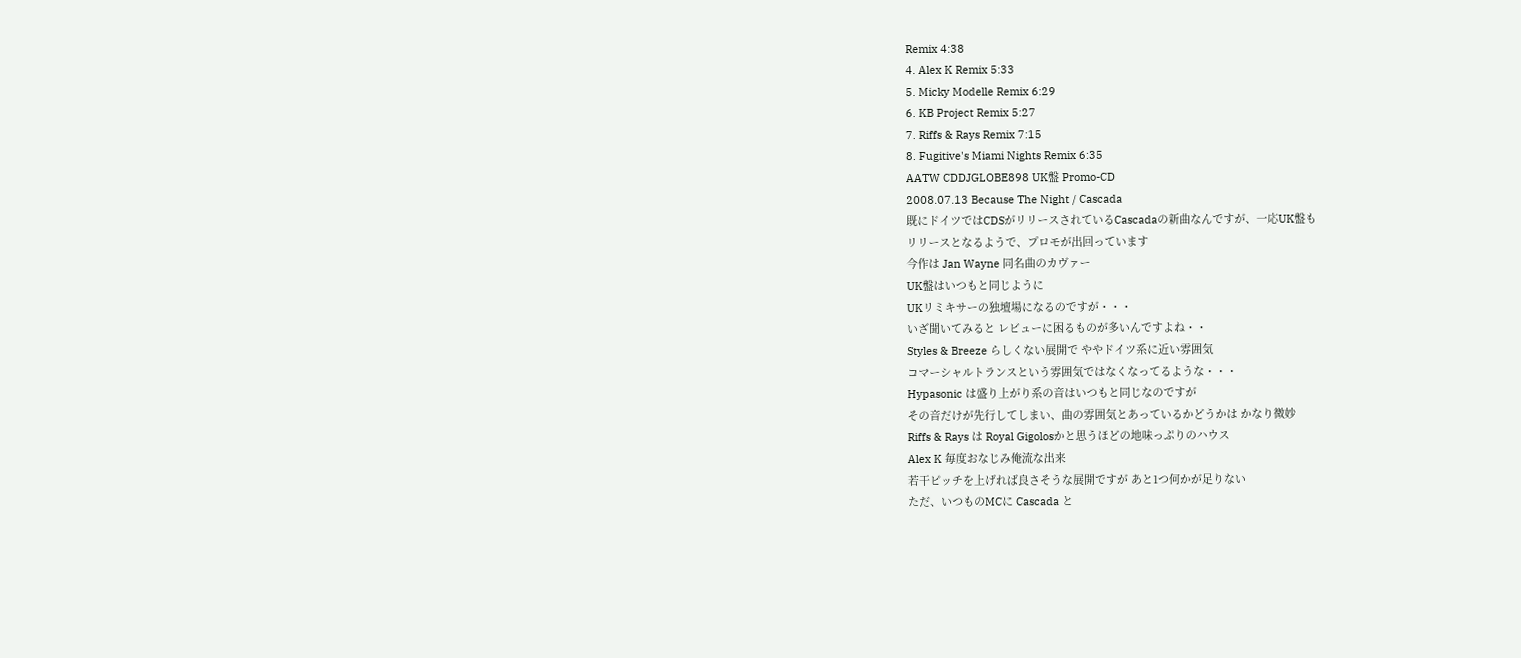Remix 4:38
4. Alex K Remix 5:33
5. Micky Modelle Remix 6:29
6. KB Project Remix 5:27
7. Riffs & Rays Remix 7:15
8. Fugitive's Miami Nights Remix 6:35
AATW CDDJGLOBE898 UK盤 Promo-CD
2008.07.13 Because The Night / Cascada
既にドイツではCDSがリリースされているCascadaの新曲なんですが、一応UK盤も
リリースとなるようで、プロモが出回っています
今作は Jan Wayne 同名曲のカヴァー
UK盤はいつもと同じように
UKリミキサーの独壇場になるのですが・・・
いざ聞いてみると レビューに困るものが多いんですよね・・
Styles & Breeze らしくない展開で ややドイツ系に近い雰囲気
コマーシャルトランスという雰囲気ではなくなってるような・・・
Hypasonic は盛り上がり系の音はいつもと同じなのですが
その音だけが先行してしまい、曲の雰囲気とあっているかどうかは かなり微妙
Riffs & Rays は Royal Gigolosかと思うほどの地味っぷりのハウス
Alex K 毎度おなじみ俺流な出来
若干ピッチを上げれば良さそうな展開ですが あと1つ何かが足りない
ただ、いつものMCに Cascada と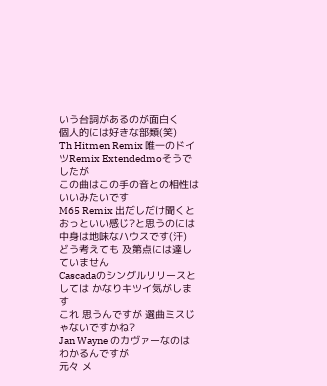いう台詞があるのが面白く
個人的には好きな部類(笑)
Th Hitmen Remix 唯一のドイツRemix Extendedmoそうでしたが
この曲はこの手の音との相性はいいみたいです
M65 Remix 出だしだけ聞くと おっといい感じ?と思うのには 中身は地味なハウスです(汗)
どう考えても 及第点には達していません
Cascadaのシングルリリースとしては かなりキツイ気がします
これ 思うんですが 選曲ミスじゃないですかね?
Jan Wayne のカヴァーなのはわかるんですが
元々 メ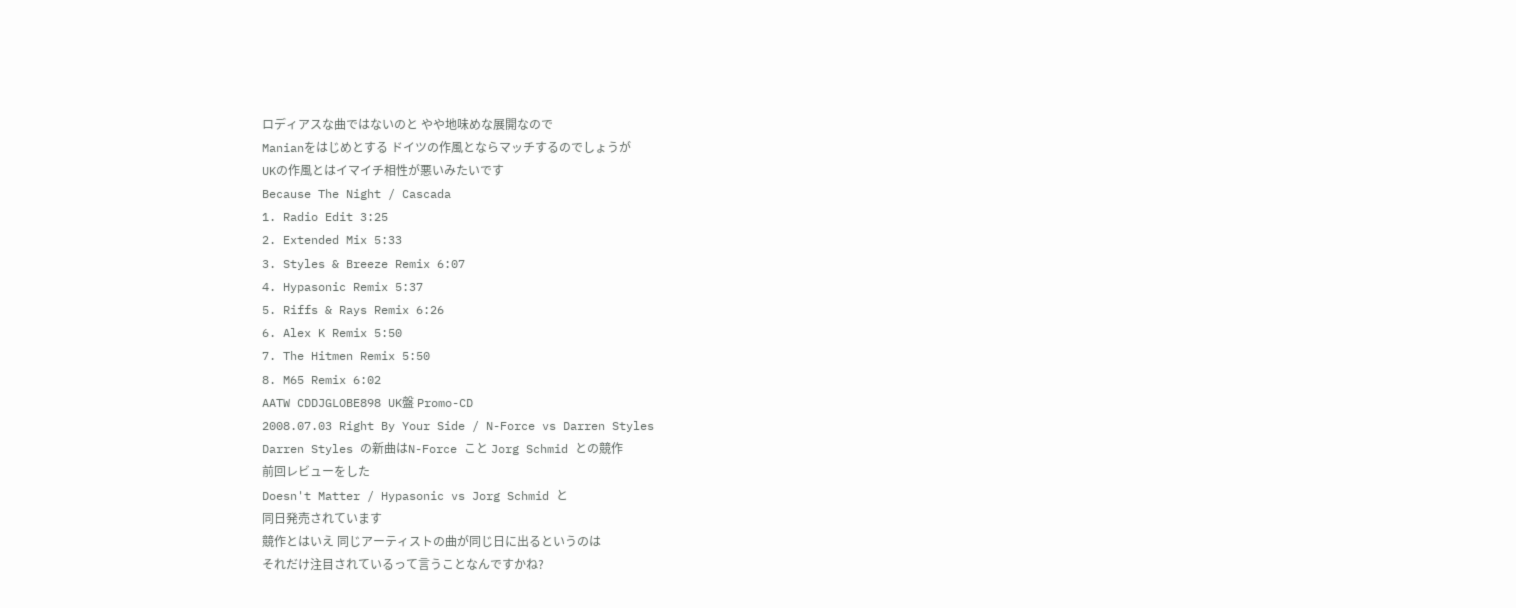ロディアスな曲ではないのと やや地味めな展開なので
Manianをはじめとする ドイツの作風とならマッチするのでしょうが
UKの作風とはイマイチ相性が悪いみたいです
Because The Night / Cascada
1. Radio Edit 3:25
2. Extended Mix 5:33
3. Styles & Breeze Remix 6:07
4. Hypasonic Remix 5:37
5. Riffs & Rays Remix 6:26
6. Alex K Remix 5:50
7. The Hitmen Remix 5:50
8. M65 Remix 6:02
AATW CDDJGLOBE898 UK盤 Promo-CD
2008.07.03 Right By Your Side / N-Force vs Darren Styles
Darren Styles の新曲はN-Force こと Jorg Schmid との競作
前回レビューをした
Doesn't Matter / Hypasonic vs Jorg Schmid と
同日発売されています
競作とはいえ 同じアーティストの曲が同じ日に出るというのは
それだけ注目されているって言うことなんですかね?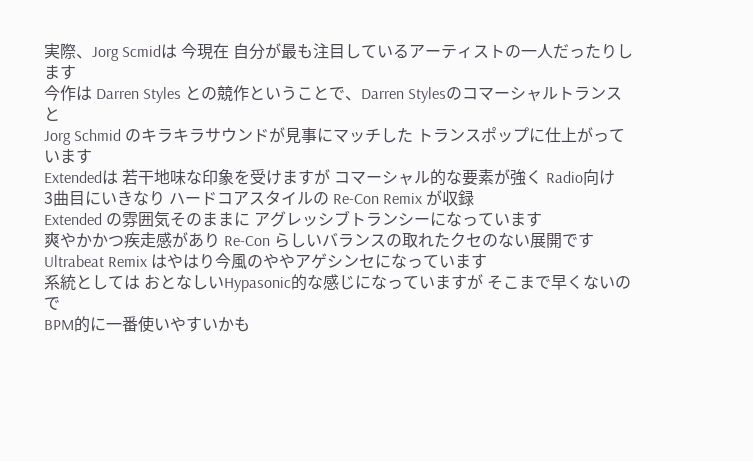実際、Jorg Scmidは 今現在 自分が最も注目しているアーティストの一人だったりします
今作は Darren Styles との競作ということで、Darren Stylesのコマーシャルトランスと
Jorg Schmid のキラキラサウンドが見事にマッチした トランスポップに仕上がっています
Extendedは 若干地味な印象を受けますが コマーシャル的な要素が強く Radio向け
3曲目にいきなり ハードコアスタイルの Re-Con Remix が収録
Extended の雰囲気そのままに アグレッシブトランシーになっています
爽やかかつ疾走感があり Re-Con らしいバランスの取れたクセのない展開です
Ultrabeat Remix はやはり今風のややアゲシンセになっています
系統としては おとなしいHypasonic的な感じになっていますが そこまで早くないので
BPM的に一番使いやすいかも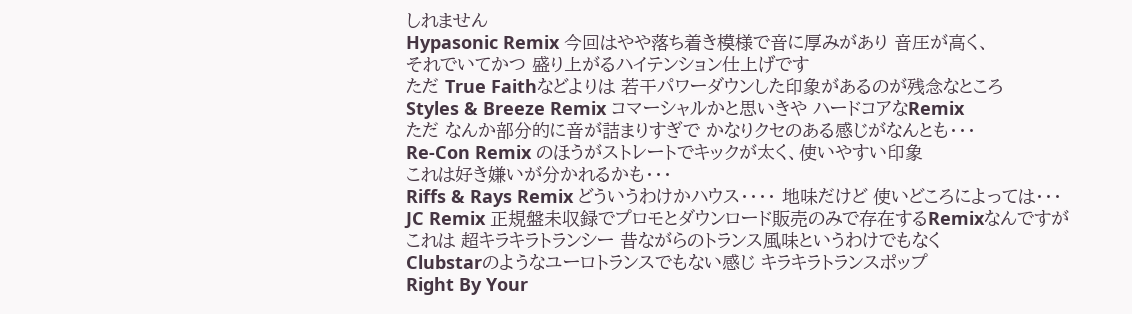しれません
Hypasonic Remix 今回はやや落ち着き模様で音に厚みがあり 音圧が高く、
それでいてかつ 盛り上がるハイテンション仕上げです
ただ True Faithなどよりは 若干パワーダウンした印象があるのが残念なところ
Styles & Breeze Remix コマーシャルかと思いきや ハードコアなRemix
ただ なんか部分的に音が詰まりすぎで かなりクセのある感じがなんとも・・・
Re-Con Remix のほうがストレートでキックが太く、使いやすい印象
これは好き嫌いが分かれるかも・・・
Riffs & Rays Remix どういうわけかハウス・・・・ 地味だけど 使いどころによっては・・・
JC Remix 正規盤未収録でプロモとダウンロード販売のみで存在するRemixなんですが
これは 超キラキラトランシー 昔ながらのトランス風味というわけでもなく
Clubstarのようなユーロトランスでもない感じ キラキラトランスポップ
Right By Your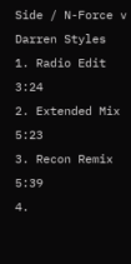Side / N-Force v Darren Styles
1. Radio Edit 3:24
2. Extended Mix 5:23
3. Recon Remix 5:39
4.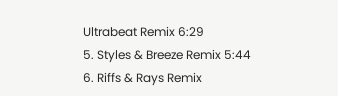Ultrabeat Remix 6:29
5. Styles & Breeze Remix 5:44
6. Riffs & Rays Remix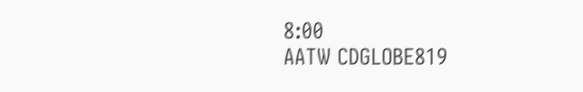8:00
AATW CDGLOBE819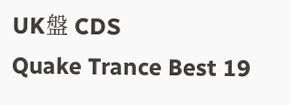UK盤 CDS
Quake Trance Best 19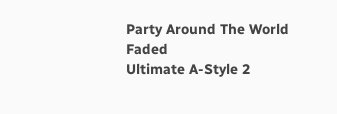Party Around The World
Faded
Ultimate A-Style 2